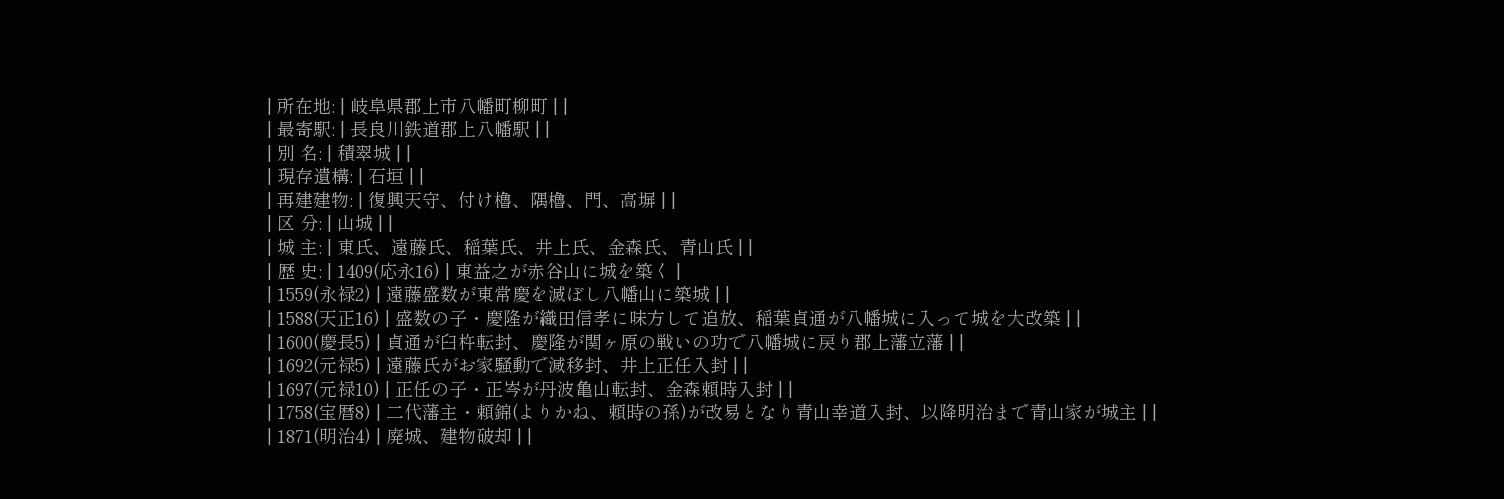| 所在地: | 岐阜県郡上市八幡町柳町 | |
| 最寄駅: | 長良川鉄道郡上八幡駅 | |
| 別 名: | 積翠城 | |
| 現存遺構: | 石垣 | |
| 再建建物: | 復興天守、付け櫓、隅櫓、門、高塀 | |
| 区 分: | 山城 | |
| 城 主: | 東氏、遠藤氏、稲葉氏、井上氏、金森氏、青山氏 | |
| 歴 史: | 1409(応永16) | 東益之が赤谷山に城を築く |
| 1559(永禄2) | 遠藤盛数が東常慶を滅ぼし八幡山に築城 | |
| 1588(天正16) | 盛数の子・慶隆が織田信孝に味方して追放、稲葉貞通が八幡城に入って城を大改築 | |
| 1600(慶長5) | 貞通が臼杵転封、慶隆が関ヶ原の戦いの功で八幡城に戻り郡上藩立藩 | |
| 1692(元禄5) | 遠藤氏がお家騒動で減移封、井上正任入封 | |
| 1697(元禄10) | 正任の子・正岑が丹波亀山転封、金森頼時入封 | |
| 1758(宝暦8) | 二代藩主・頼錦(よりかね、頼時の孫)が改易となり青山幸道入封、以降明治まで青山家が城主 | |
| 1871(明治4) | 廃城、建物破却 | |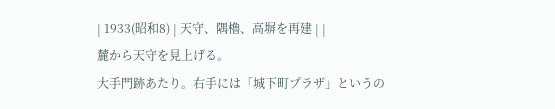| 1933(昭和8) | 天守、隅櫓、高塀を再建 | |
麓から天守を見上げる。
大手門跡あたり。右手には「城下町プラザ」というの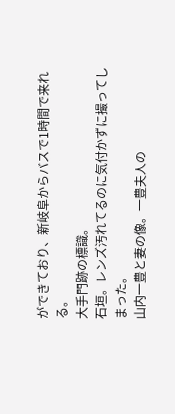ができており、新岐阜からバスで1時間で来れる。
大手門跡の標識。
石垣。レンズ汚れてるのに気付かずに撮ってしまった。
山内一豊と妻の像。一豊夫人の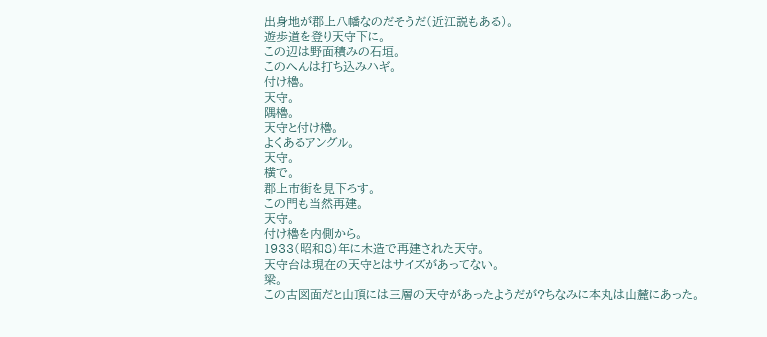出身地が郡上八幡なのだそうだ(近江説もある)。
遊歩道を登り天守下に。
この辺は野面積みの石垣。
このへんは打ち込みハギ。
付け櫓。
天守。
隅櫓。
天守と付け櫓。
よくあるアングル。
天守。
横で。
郡上市街を見下ろす。
この門も当然再建。
天守。
付け櫓を内側から。
1933(昭和8)年に木造で再建された天守。
天守台は現在の天守とはサイズがあってない。
梁。
この古図面だと山頂には三層の天守があったようだが?ちなみに本丸は山麓にあった。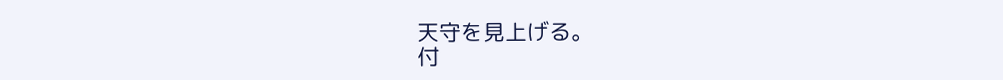天守を見上げる。
付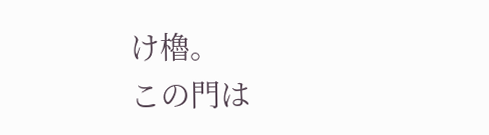け櫓。
この門は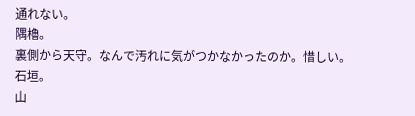通れない。
隅櫓。
裏側から天守。なんで汚れに気がつかなかったのか。惜しい。
石垣。
山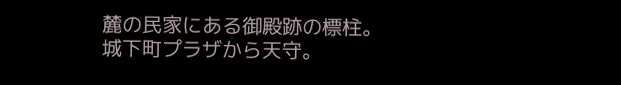麓の民家にある御殿跡の標柱。
城下町プラザから天守。